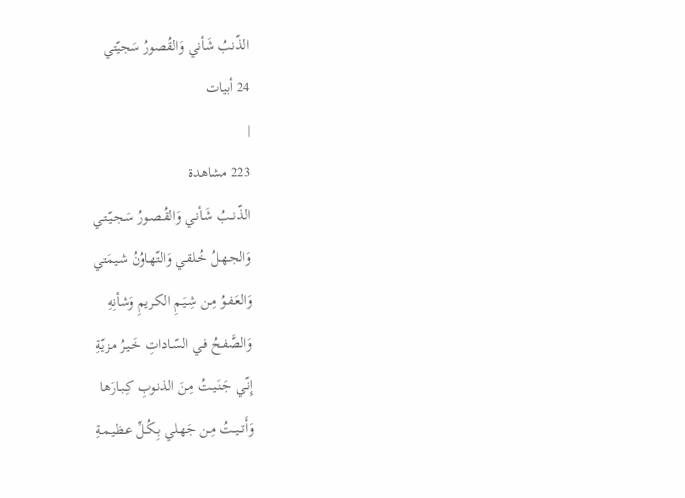الذّنبُ شَأني وَالقُصورُ سَجيّتي
24 أبيات
|
223 مشاهدة
الذّنــبُ شَـأنـي وَالقُـصـورُ سَـجـيّـتـي
وَالجـهـلُ خُـلقـي وَالتّهـاوُنُ شـيمَتي
وَالعَـفـوُ مِـن شِـيَـمِ الكـريمِ وَشأنِهِ
وَالصَّفـحُ فـي السّـاداتِ خَـيـرُ مـزيّةِ
إِنّـي جَـنَـيـتُ مِـنَ الذنـوبِ كِـبـارَها
وَأَتــيــتُ مِـن جَهـلي بِـكُـلِّ عـظـيـمـةِ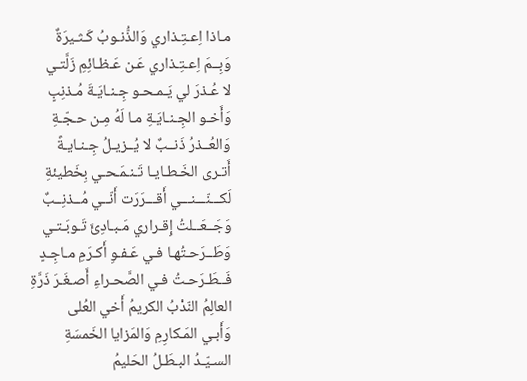مـاذا اِعـتِـذاري وَالذُّنـوبُ كَـثـيرَةٌ
وَبِــمَ اِعـتِـذاري عَـن عَـظـائِمِ زَلَّتـي
لا عُـذرَ لي يَـمـحـو جِـنـايَـةَ مُـذنِبٍ
وَأَخـو الجِـنـايَـةِ مـا لَهُ مِـن حـجّـةِ
وَالعُــذرُ ذَنــبٌ لا يُــزيـلُ جِـنـايـةً
أَتـرى الخَـطـايـا تَـنـمَـحـي بِخَطيئةِ
لَكـــنّـــنـــي أَقـــرَرَت أَنّــي مُــذنِــبٌ
وَجَــعَــلتُ إِقـراري مَـبـادِئَ تَـوبَـتـي
وَطَــرَحـتُهـا فـي عَـفـوِ أَكـرَمِ مـاجِـدٍ
فَــطَـرَحـتُ فـي الصَّحـراءِ أَصـغَـرَ ذَرَّةِ
العالِمُ النّدْبُ الكريمُ أَخي العُلى
وَأَبـي المَـكارِمِ وَالمَزايا الخَمسَةِ
السـيّـدُ البـطَـلُ الحَليمُ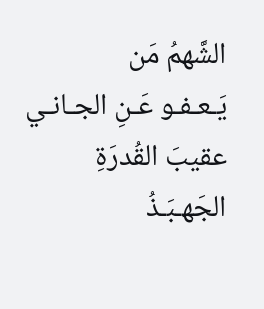الشَّهمُ مَن
يَـعـفـو عَـنِ الجـانـي عقيبَ القُدرَةِ
الجَهـبَـذُ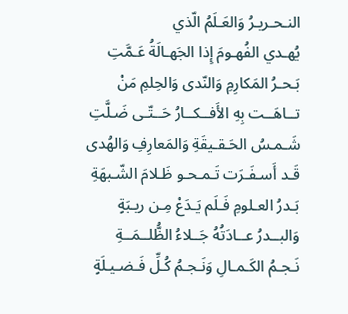النـحـريـرُ وَالعَـلَمُ الّذي
يُهـدي الفُهـومَ إِذا الجَهـالَةُ عَـمَّتِ
بَـحـرُ المَكارِمِ وَالنّدى وَالحِلمِ مَنْ
تــاهَــت بِهِ الأَفــكــارُ حَــتّـى ضَـلَّتِ
شَـمـسُ الحَـقـيقَةِ وَالمَعارِفِ وَالهُدى
قَـد أَسـفَـرَت تَـمـحـو ظَـلامَ الشّـبهَةِ
بَـدرُ العـلومِ فَـلَم يَـدَعْ مِـن ريـبَةٍ
وَالبــدرُ عــادَتُهُ جَــلاءُ الظُّلــمَــةِ
نَـجـمُ الكَـمـالِ وَنَـجـمُ كُـلِّ فَـضـيـلَةٍ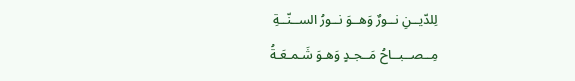لِلدّيــنِ نــورٌ وَهــوَ نــورُ الســنّــةِ
مِــصــبــاحُ مَــجـدٍ وَهـوَ شَـمـعَـةُ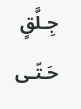جِـلَّقٍ
حَـتّـى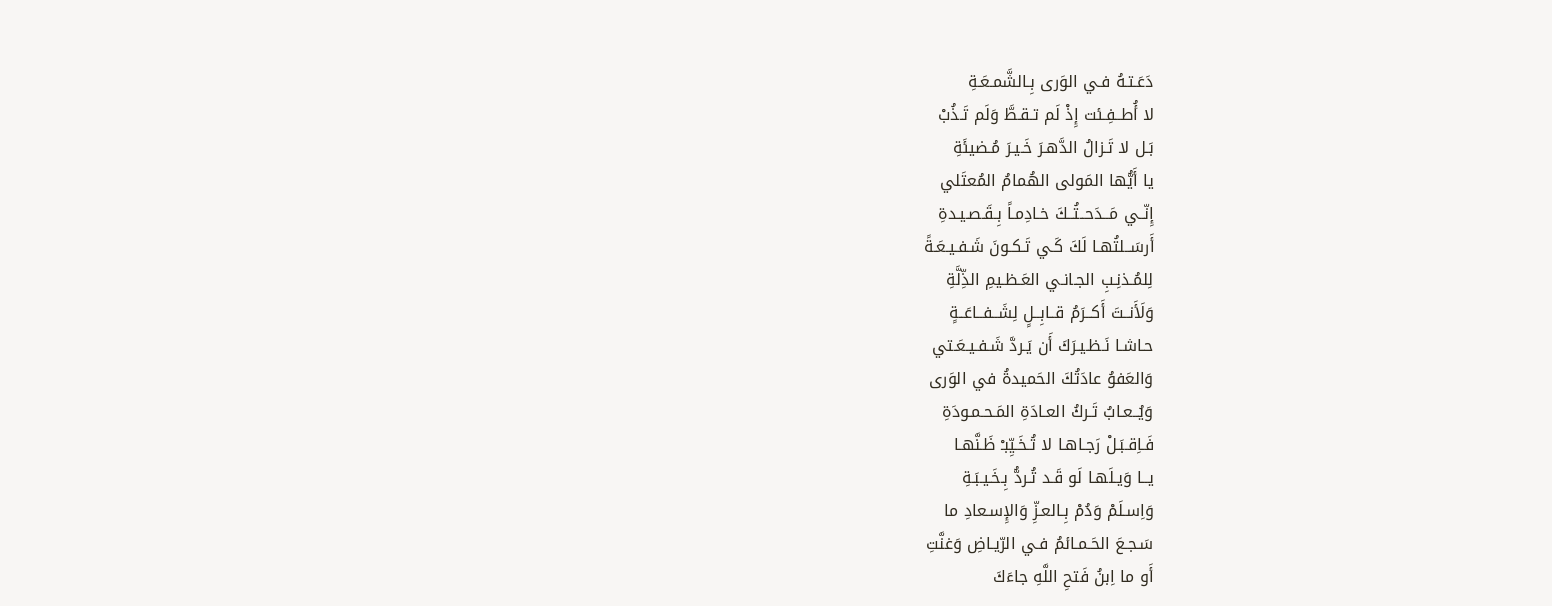دَعَـتـهُ فـي الوَرى بِـالشَّمـعَـةِ
لا أُطــفِـئت إِذْ لَم تـقـطَّ وَلَم تَـذُبْ
بَـل لا تَـزالُ الدَّهـرَ خَـيـرَ مُـضيئَةِ
يا أَيُّها المَولى الهُمامُ المُعتَلي
إِنّــي مَــدَحــتُــكَ خـادِمـاً بِـقَـصـيـدةِ
أَرسَــلتُهـا لَكَ كَـي تَـكـونَ شَـفـيـعَـةً
لِلمُـذنِـبِ الجـانـي العَـظـيمِ الذِّلَّةِ
وَلَأَنــتَ أَكــرَمُ قــابِــلٍ لِشَــفــاعَــةٍ
حـاشـا نَـظـيـرَكَ أَن يَـردَّ شَـفـيـعَـتي
وَالعَفوُ عادَتُكَ الحَميدةُ في الوَرى
وَيُــعـابُ تَـركُ العـادَةِ المَـحـمـودَةِ
فَـاِقـبَـلْ رَجـاهـا لا تُـخَـيِّبـْ ظَـنَّهـا
يــا وَيـلَهـا لَو قَـد تُـردُّ بِـخَـيـبَـةِ
وَاِسـلَمْ وَدُمْ بِـالعـزِّ وَالإِسـعادِ ما
سَـجـعَ الحَـمـائمُ فـي الرّيـاضِ وَغنَّتِ
أَو ما اِبنُ فَتحِ اللَّهِ جاءَكَ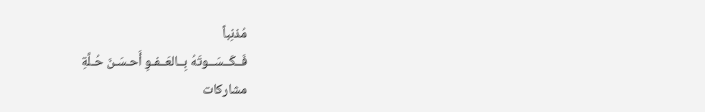مُذنِباً
فَــكَــسَــوتَهُ بِــالعَــفـوِ أَحـسَـنَ حُـلَّةِ
مشاركات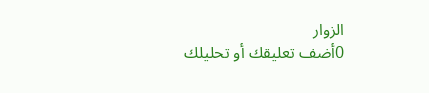الزوار
0أضف تعليقك أو تحليلك